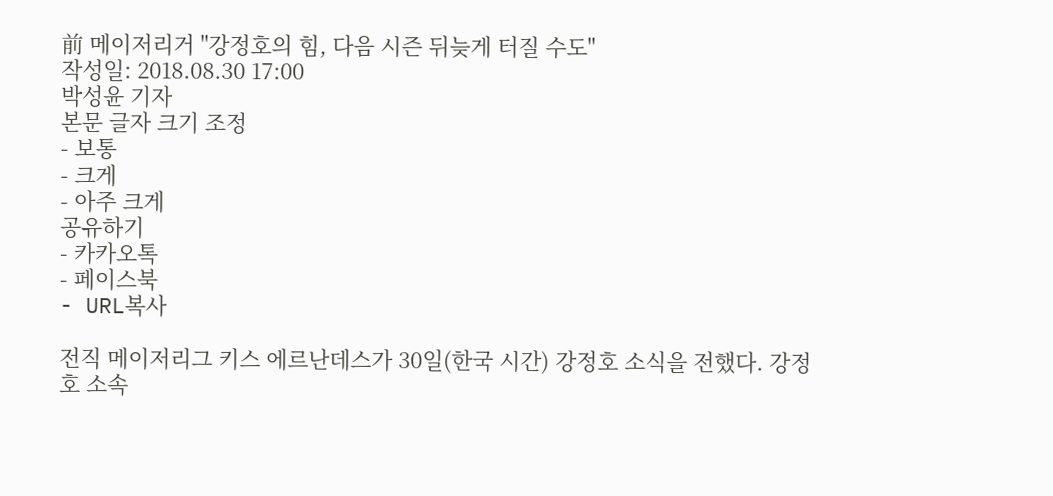前 메이저리거 "강정호의 힘, 다음 시즌 뒤늦게 터질 수도"
작성일: 2018.08.30 17:00
박성윤 기자
본문 글자 크기 조정
- 보통
- 크게
- 아주 크게
공유하기
- 카카오톡
- 페이스북
- URL복사

전직 메이저리그 키스 에르난데스가 30일(한국 시간) 강정호 소식을 전했다. 강정호 소속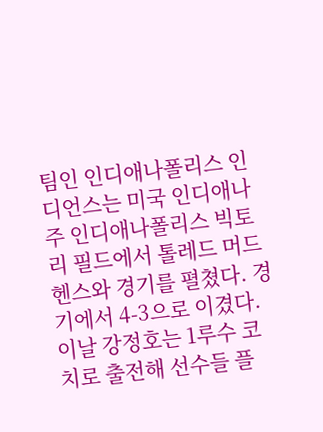팀인 인디애나폴리스 인디언스는 미국 인디애나주 인디애나폴리스 빅토리 필드에서 톨레드 머드 헨스와 경기를 펼쳤다. 경기에서 4-3으로 이겼다.
이날 강정호는 1루수 코치로 출전해 선수들 플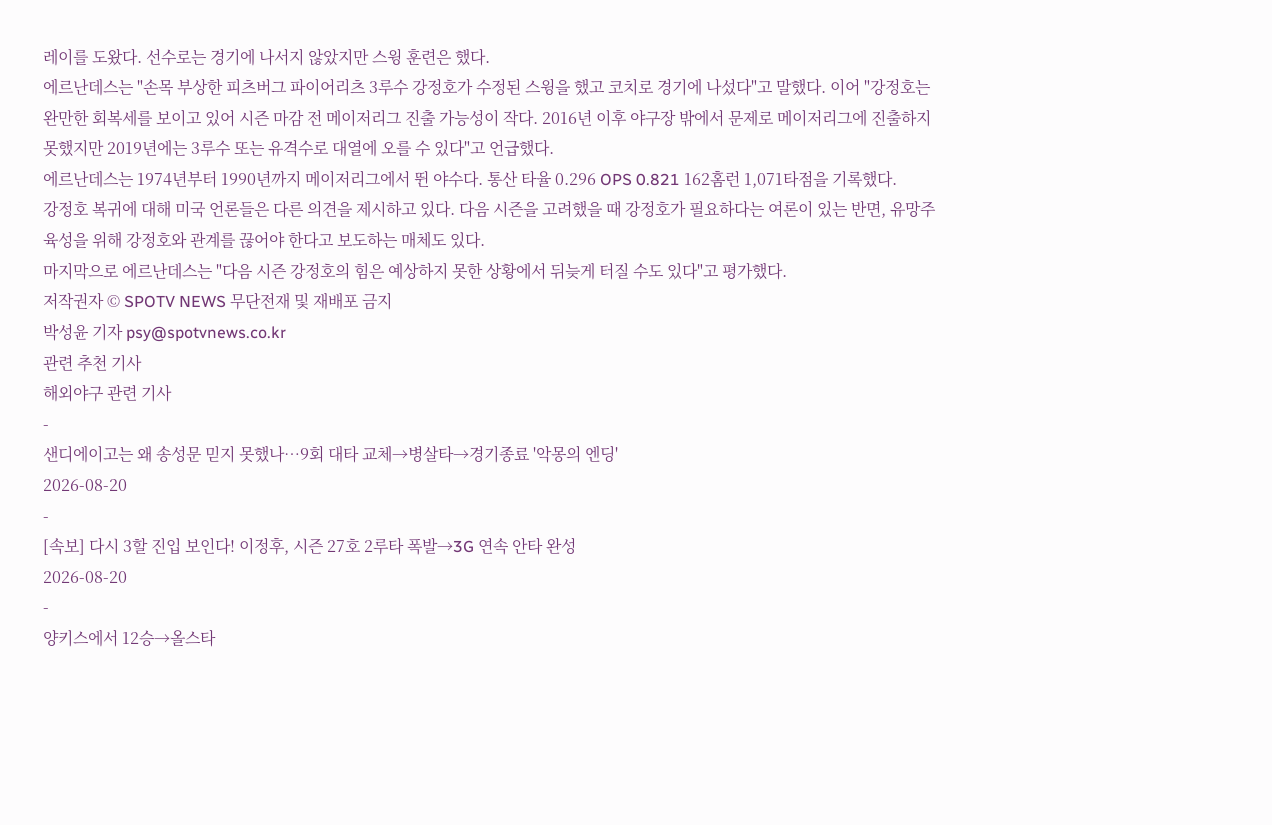레이를 도왔다. 선수로는 경기에 나서지 않았지만 스윙 훈련은 했다.
에르난데스는 "손목 부상한 피츠버그 파이어리츠 3루수 강정호가 수정된 스윙을 했고 코치로 경기에 나섰다"고 말했다. 이어 "강정호는 완만한 회복세를 보이고 있어 시즌 마감 전 메이저리그 진출 가능성이 작다. 2016년 이후 야구장 밖에서 문제로 메이저리그에 진출하지 못했지만 2019년에는 3루수 또는 유격수로 대열에 오를 수 있다"고 언급했다.
에르난데스는 1974년부터 1990년까지 메이저리그에서 뛴 야수다. 통산 타율 0.296 OPS 0.821 162홈런 1,071타점을 기록했다.
강정호 복귀에 대해 미국 언론들은 다른 의견을 제시하고 있다. 다음 시즌을 고려했을 때 강정호가 필요하다는 여론이 있는 반면, 유망주 육성을 위해 강정호와 관계를 끊어야 한다고 보도하는 매체도 있다.
마지막으로 에르난데스는 "다음 시즌 강정호의 힘은 예상하지 못한 상황에서 뒤늦게 터질 수도 있다"고 평가했다.
저작권자 © SPOTV NEWS 무단전재 및 재배포 금지
박성윤 기자 psy@spotvnews.co.kr
관련 추천 기사
해외야구 관련 기사
-
샌디에이고는 왜 송성문 믿지 못했나…9회 대타 교체→병살타→경기종료 '악몽의 엔딩'
2026-08-20
-
[속보] 다시 3할 진입 보인다! 이정후, 시즌 27호 2루타 폭발→3G 연속 안타 완성
2026-08-20
-
양키스에서 12승→올스타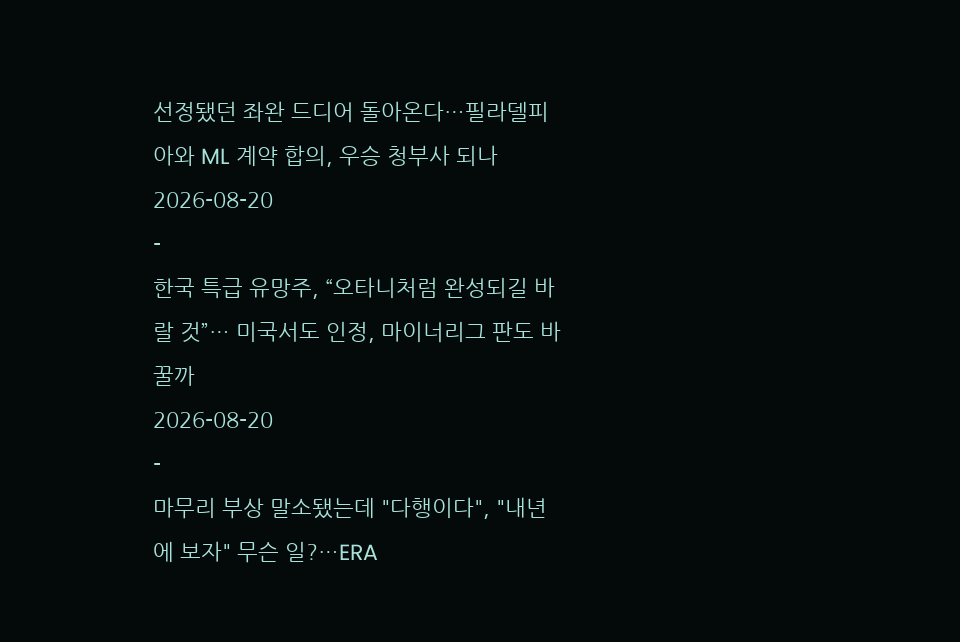선정됐던 좌완 드디어 돌아온다…필라델피아와 ML 계약 합의, 우승 청부사 되나
2026-08-20
-
한국 특급 유망주, “오타니처럼 완성되길 바랄 것”… 미국서도 인정, 마이너리그 판도 바꿀까
2026-08-20
-
마무리 부상 말소됐는데 "다행이다", "내년에 보자" 무슨 일?…ERA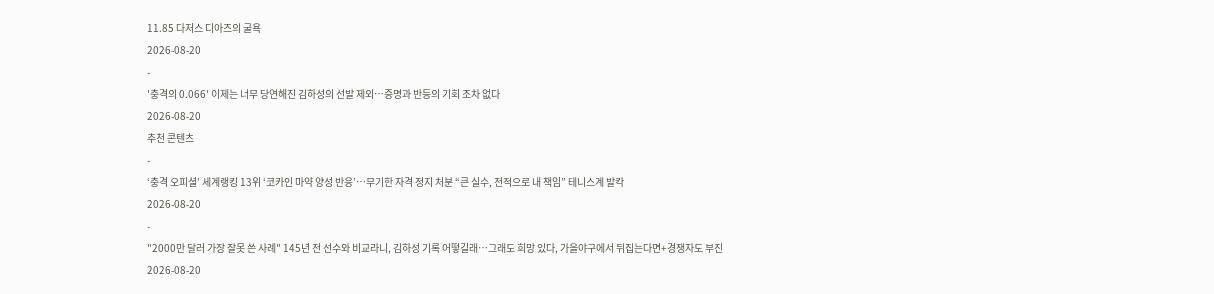11.85 다저스 디아즈의 굴욕
2026-08-20
-
'충격의 0.066' 이제는 너무 당연해진 김하성의 선발 제외…증명과 반등의 기회 조차 없다
2026-08-20
추천 콘텐츠
-
‘충격 오피셜’ 세계랭킹 13위 ‘코카인 마약 양성 반응’…무기한 자격 정지 처분 “큰 실수, 전적으로 내 책임” 테니스계 발칵
2026-08-20
-
"2000만 달러 가장 잘못 쓴 사례" 145년 전 선수와 비교라니, 김하성 기록 어떻길래…그래도 희망 있다, 가을야구에서 뒤집는다면+경쟁자도 부진
2026-08-20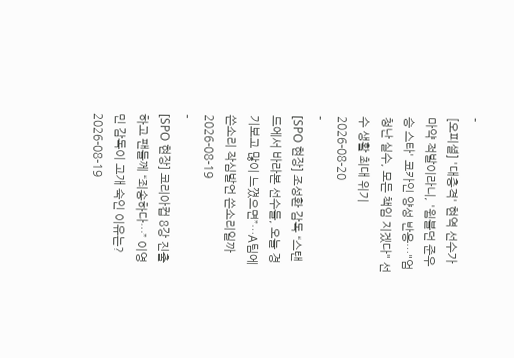-
[오피셜] '대충격' 현역 선수가 마약 적발이라니, '윔블던 준우승 스타' 코카인 양성 반응…"엄청난 실수, 모든 책임 지겠다" 선수 생활 최대 위기
2026-08-20
-
[SPO 현장] 조성환 감독 “스탠드에서 바라본 선수들, 오늘 경기보고 많이 느꼈으면”…A팀에 쓴소리 작심발언 쓴소리일까
2026-08-19
-
[SPO 현장] 코리아컵 8강 진출하고 팬들께 “죄송하다…” 이영민 감독이 고개 숙인 이유는?
2026-08-19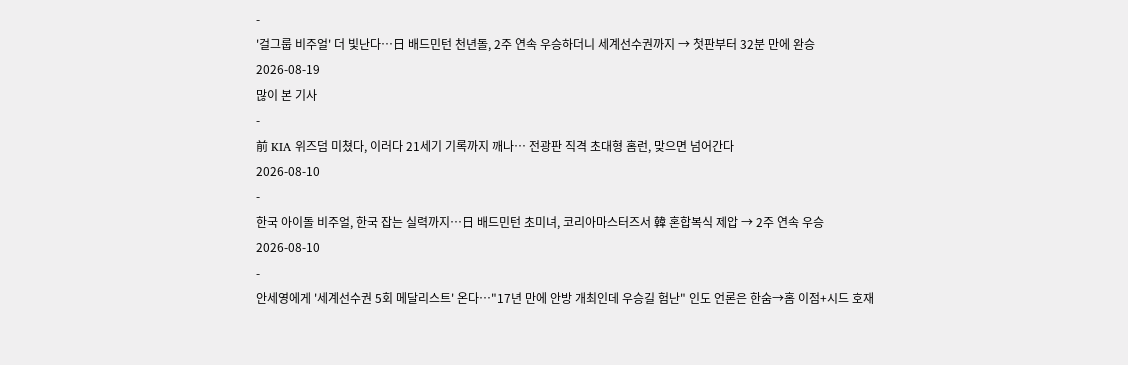-
'걸그룹 비주얼' 더 빛난다…日 배드민턴 천년돌, 2주 연속 우승하더니 세계선수권까지 → 첫판부터 32분 만에 완승
2026-08-19
많이 본 기사
-
前 KIA 위즈덤 미쳤다, 이러다 21세기 기록까지 깨나… 전광판 직격 초대형 홈런, 맞으면 넘어간다
2026-08-10
-
한국 아이돌 비주얼, 한국 잡는 실력까지…日 배드민턴 초미녀, 코리아마스터즈서 韓 혼합복식 제압 → 2주 연속 우승
2026-08-10
-
안세영에게 '세계선수권 5회 메달리스트' 온다…"17년 만에 안방 개최인데 우승길 험난" 인도 언론은 한숨→홈 이점+시드 호재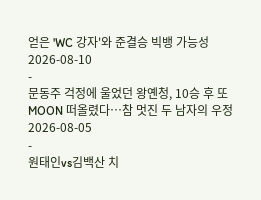얻은 'WC 강자'와 준결승 빅뱅 가능성
2026-08-10
-
문동주 걱정에 울었던 왕옌청, 10승 후 또 MOON 떠올렸다…참 멋진 두 남자의 우정
2026-08-05
-
원태인vs김백산 치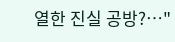열한 진실 공방?…"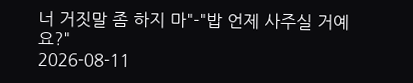너 거짓말 좀 하지 마"-"밥 언제 사주실 거예요?"
2026-08-11